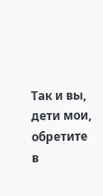Так и вы, дети мои, обретите в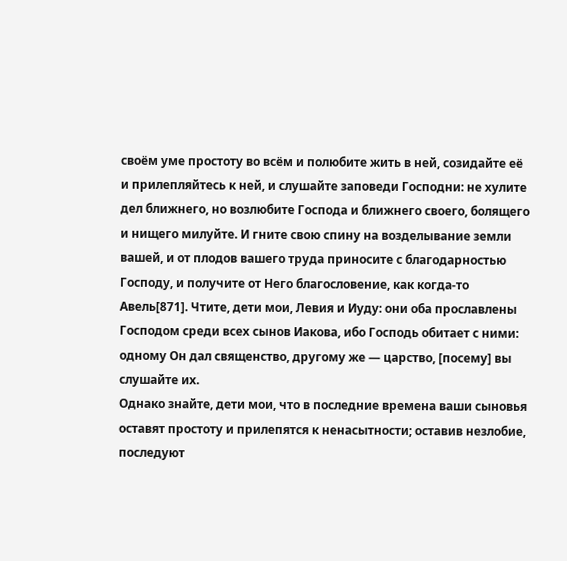своём уме простоту во всём и полюбите жить в ней, созидайте её и прилепляйтесь к ней, и слушайте заповеди Господни: не хулите дел ближнего, но возлюбите Господа и ближнего своего, болящего и нищего милуйте. И гните свою спину на возделывание земли вашей, и от плодов вашего труда приносите с благодарностью Господу, и получите от Него благословение, как когда-то Авель[871]. Чтите, дети мои, Левия и Иуду: они оба прославлены Господом среди всех сынов Иакова, ибо Господь обитает с ними: одному Он дал священство, другому же — царство, [посему] вы слушайте их.
Однако знайте, дети мои, что в последние времена ваши сыновья оставят простоту и прилепятся к ненасытности; оставив незлобие, последуют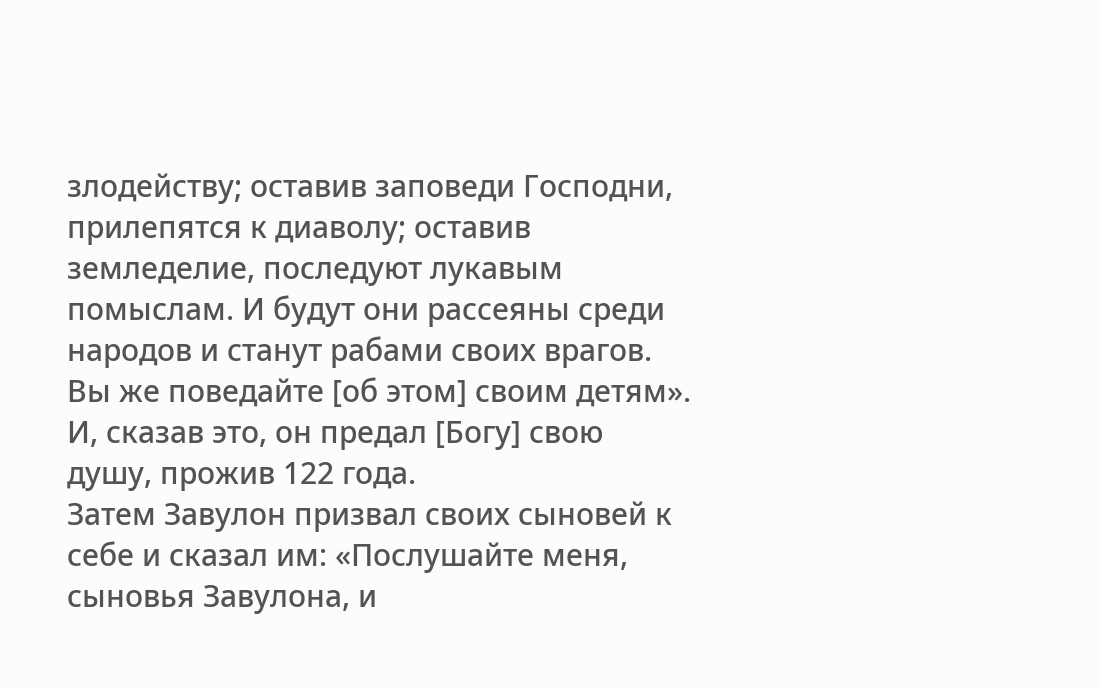злодейству; оставив заповеди Господни, прилепятся к диаволу; оставив земледелие, последуют лукавым помыслам. И будут они рассеяны среди народов и станут рабами своих врагов. Вы же поведайте [об этом] своим детям». И, сказав это, он предал [Богу] свою душу, прожив 122 года.
Затем Завулон призвал своих сыновей к себе и сказал им: «Послушайте меня, сыновья Завулона, и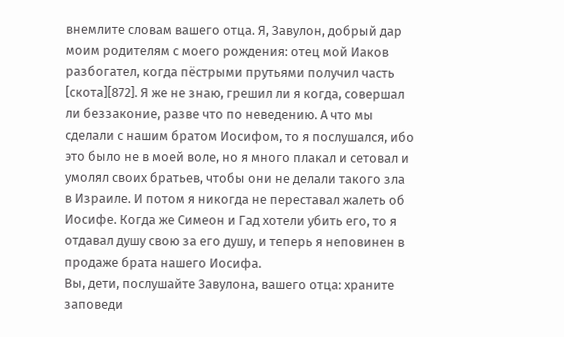внемлите словам вашего отца. Я, Завулон, добрый дар моим родителям с моего рождения: отец мой Иаков разбогател, когда пёстрыми прутьями получил часть [скота][872]. Я же не знаю, грешил ли я когда, совершал ли беззаконие, разве что по неведению. А что мы сделали с нашим братом Иосифом, то я послушался, ибо это было не в моей воле, но я много плакал и сетовал и умолял своих братьев, чтобы они не делали такого зла в Израиле. И потом я никогда не переставал жалеть об Иосифе. Когда же Симеон и Гад хотели убить его, то я отдавал душу свою за его душу, и теперь я неповинен в продаже брата нашего Иосифа.
Вы, дети, послушайте Завулона, вашего отца: храните заповеди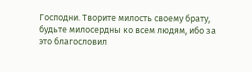Господни. Творите милость своему брату, будьте милосердны ко всем людям, ибо за это благословил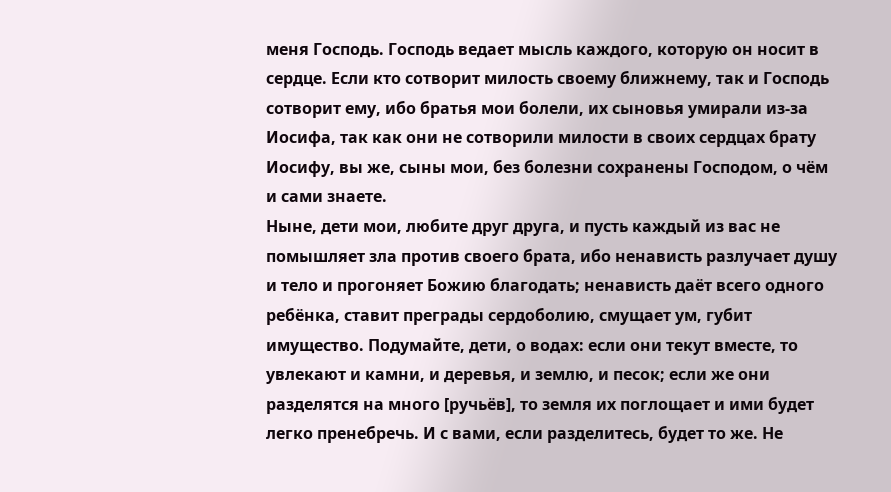меня Господь. Господь ведает мысль каждого, которую он носит в сердце. Если кто сотворит милость своему ближнему, так и Господь сотворит ему, ибо братья мои болели, их сыновья умирали из-за Иосифа, так как они не сотворили милости в своих сердцах брату Иосифу, вы же, сыны мои, без болезни сохранены Господом, о чём и сами знаете.
Ныне, дети мои, любите друг друга, и пусть каждый из вас не помышляет зла против своего брата, ибо ненависть разлучает душу и тело и прогоняет Божию благодать; ненависть даёт всего одного ребёнка, ставит преграды сердоболию, смущает ум, губит имущество. Подумайте, дети, о водах: если они текут вместе, то увлекают и камни, и деревья, и землю, и песок; если же они разделятся на много [ручьёв], то земля их поглощает и ими будет легко пренебречь. И с вами, если разделитесь, будет то же. Не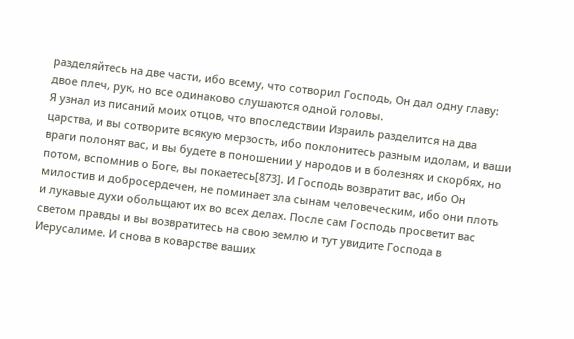разделяйтесь на две части, ибо всему, что сотворил Господь, Он дал одну главу: двое плеч, рук, но все одинаково слушаются одной головы.
Я узнал из писаний моих отцов, что впоследствии Израиль разделится на два царства, и вы сотворите всякую мерзость, ибо поклонитесь разным идолам, и ваши враги полонят вас, и вы будете в поношении у народов и в болезнях и скорбях, но потом, вспомнив о Боге, вы покаетесь[873]. И Господь возвратит вас, ибо Он милостив и добросердечен, не поминает зла сынам человеческим, ибо они плоть и лукавые духи обольщают их во всех делах. После сам Господь просветит вас светом правды и вы возвратитесь на свою землю и тут увидите Господа в Иерусалиме. И снова в коварстве ваших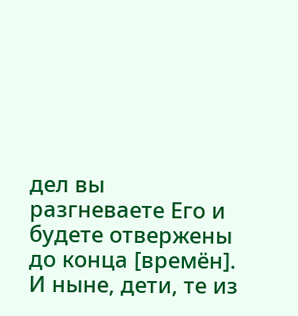дел вы разгневаете Его и будете отвержены до конца [времён].
И ныне, дети, те из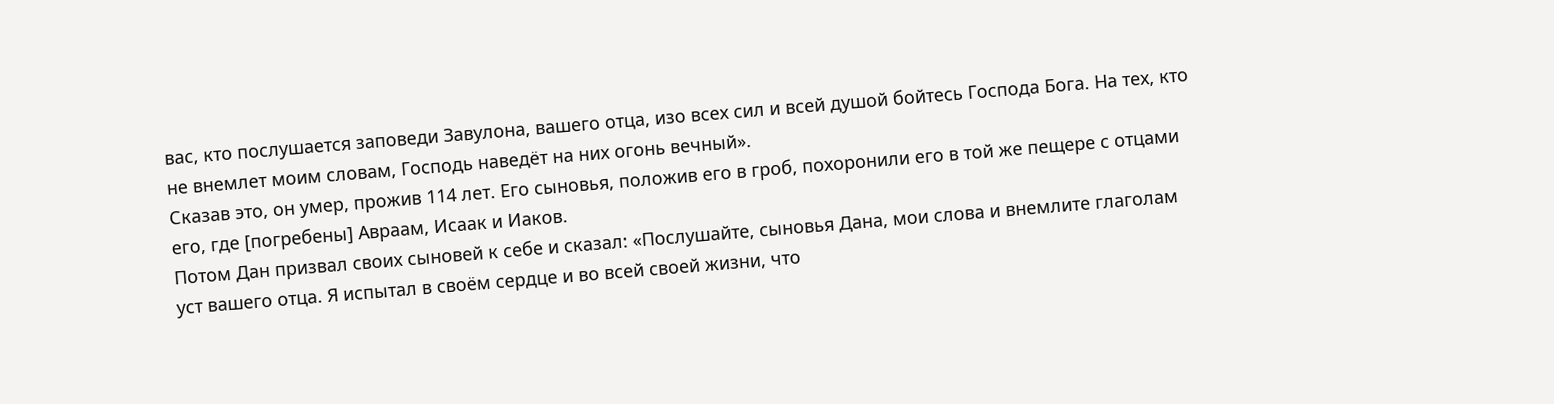вас, кто послушается заповеди Завулона, вашего отца, изо всех сил и всей душой бойтесь Господа Бога. На тех, кто не внемлет моим словам, Господь наведёт на них огонь вечный».
Сказав это, он умер, прожив 114 лет. Его сыновья, положив его в гроб, похоронили его в той же пещере с отцами его, где [погребены] Авраам, Исаак и Иаков.
Потом Дан призвал своих сыновей к себе и сказал: «Послушайте, сыновья Дана, мои слова и внемлите глаголам уст вашего отца. Я испытал в своём сердце и во всей своей жизни, что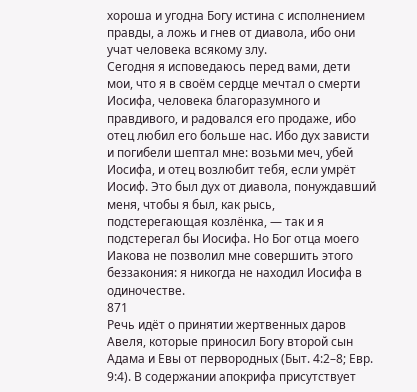хороша и угодна Богу истина с исполнением правды, а ложь и гнев от диавола, ибо они учат человека всякому злу.
Сегодня я исповедаюсь перед вами, дети мои, что я в своём сердце мечтал о смерти Иосифа, человека благоразумного и правдивого, и радовался его продаже, ибо отец любил его больше нас. Ибо дух зависти и погибели шептал мне: возьми меч, убей Иосифа, и отец возлюбит тебя, если умрёт Иосиф. Это был дух от диавола, понуждавший меня, чтобы я был, как рысь, подстерегающая козлёнка, — так и я подстерегал бы Иосифа. Но Бог отца моего Иакова не позволил мне совершить этого беззакония: я никогда не находил Иосифа в одиночестве.
871
Речь идёт о принятии жертвенных даров Авеля, которые приносил Богу второй сын Адама и Евы от первородных (Быт. 4:2–8; Евр. 9:4). В содержании апокрифа присутствует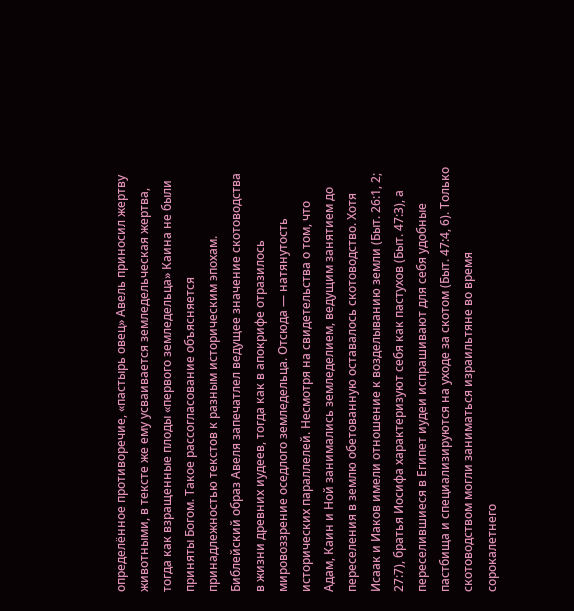определённое противоречие, «пастырь овец» Авель приносил жертву животными, в тексте же ему усваивается земледельческая жертва, тогда как взращенные плоды «первого земледельца» Каина не были приняты Богом. Такое рассогласование объясняется принадлежностью текстов к разным историческим эпохам. Библейский образ Авеля запечатлел ведущее значение скотоводства в жизни древних иудеев, тогда как в апокрифе отразилось мировоззрение оседлого земледельца. Отсюда — натянутость исторических параллелей. Несмотря на свидетельства о том, что Адам, Каин и Ной занимались земледелием, ведущим занятием до переселения в землю обетованную оставалось скотоводство. Хотя Исаак и Иаков имели отношение к возделыванию земли (Быт. 26:1, 2; 27:7), братья Иосифа характеризуют себя как пастухов (Быт. 47:3), а переселившиеся в Египет иудеи испрашивают для себя удобные пастбища и специализируются на уходе за скотом (Быт. 47:4, 6). Только скотоводством могли заниматься израильтяне во время сорокалетнего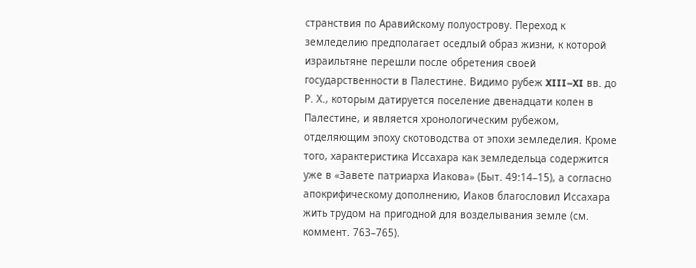странствия по Аравийскому полуострову. Переход к земледелию предполагает оседлый образ жизни, к которой израильтяне перешли после обретения своей государственности в Палестине. Видимо рубеж XIII–XI вв. до Р. Х., которым датируется поселение двенадцати колен в Палестине, и является хронологическим рубежом, отделяющим эпоху скотоводства от эпохи земледелия. Кроме того, характеристика Иссахара как земледельца содержится уже в «Завете патриарха Иакова» (Быт. 49:14–15), а согласно апокрифическому дополнению, Иаков благословил Иссахара жить трудом на пригодной для возделывания земле (см. коммент. 763–765).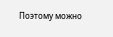Поэтому можно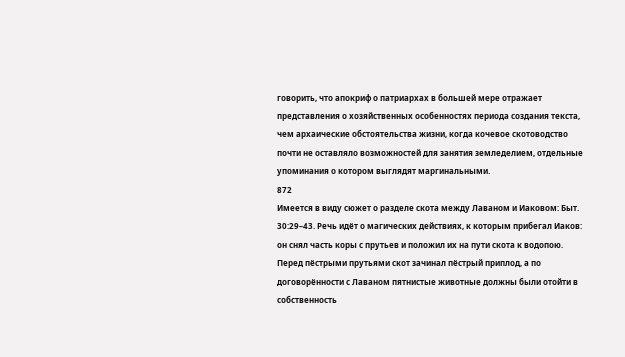говорить, что апокриф о патриархах в большей мере отражает представления о хозяйственных особенностях периода создания текста, чем архаические обстоятельства жизни, когда кочевое скотоводство почти не оставляло возможностей для занятия земледелием, отдельные упоминания о котором выглядят маргинальными.
872
Имеется в виду сюжет о разделе скота между Лаваном и Иаковом: Быт. 30:29–43. Речь идёт о магических действиях, к которым прибегал Иаков: он снял часть коры с прутьев и положил их на пути скота к водопою. Перед пёстрыми прутьями скот зачинал пёстрый приплод, а по договорённости с Лаваном пятнистые животные должны были отойти в собственность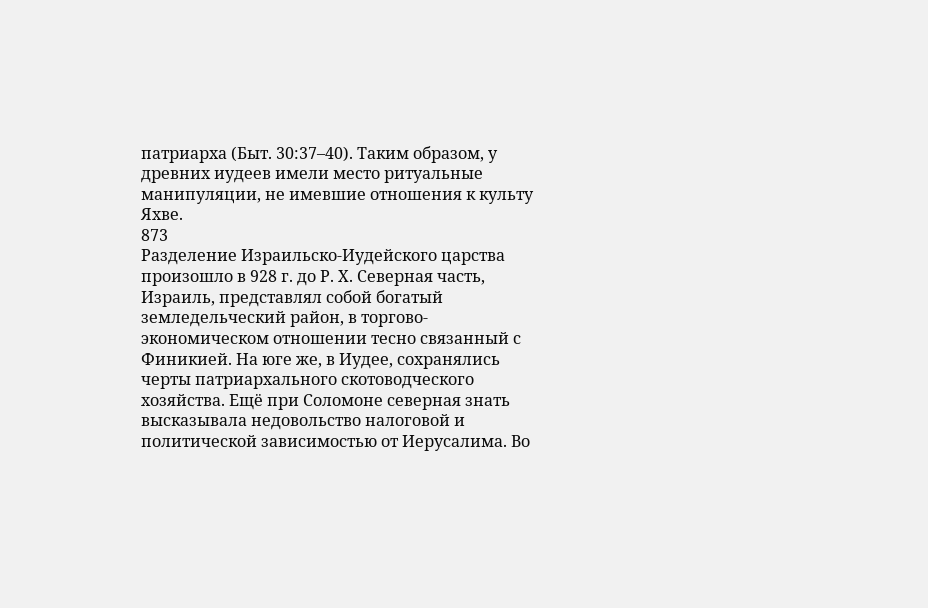патриарха (Быт. 30:37–40). Таким образом, у древних иудеев имели место ритуальные манипуляции, не имевшие отношения к культу Яхве.
873
Разделение Израильско-Иудейского царства произошло в 928 г. до Р. Х. Северная часть, Израиль, представлял собой богатый земледельческий район, в торгово-экономическом отношении тесно связанный с Финикией. На юге же, в Иудее, сохранялись черты патриархального скотоводческого хозяйства. Ещё при Соломоне северная знать высказывала недовольство налоговой и политической зависимостью от Иерусалима. Во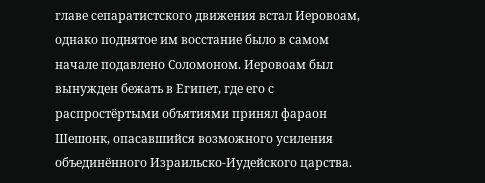главе сепаратистского движения встал Иеровоам, однако поднятое им восстание было в самом начале подавлено Соломоном. Иеровоам был вынужден бежать в Египет, где его с распростёртыми объятиями принял фараон Шешонк, опасавшийся возможного усиления объединённого Израильско-Иудейского царства.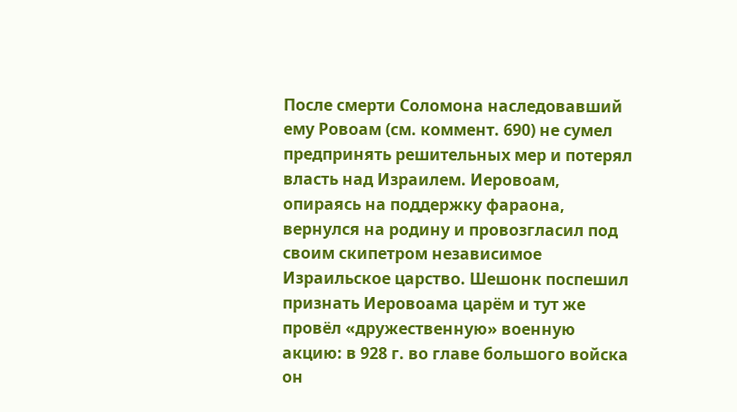После смерти Соломона наследовавший ему Ровоам (см. коммент. 690) не сумел предпринять решительных мер и потерял власть над Израилем. Иеровоам, опираясь на поддержку фараона, вернулся на родину и провозгласил под своим скипетром независимое Израильское царство. Шешонк поспешил признать Иеровоама царём и тут же провёл «дружественную» военную акцию: в 928 г. во главе большого войска он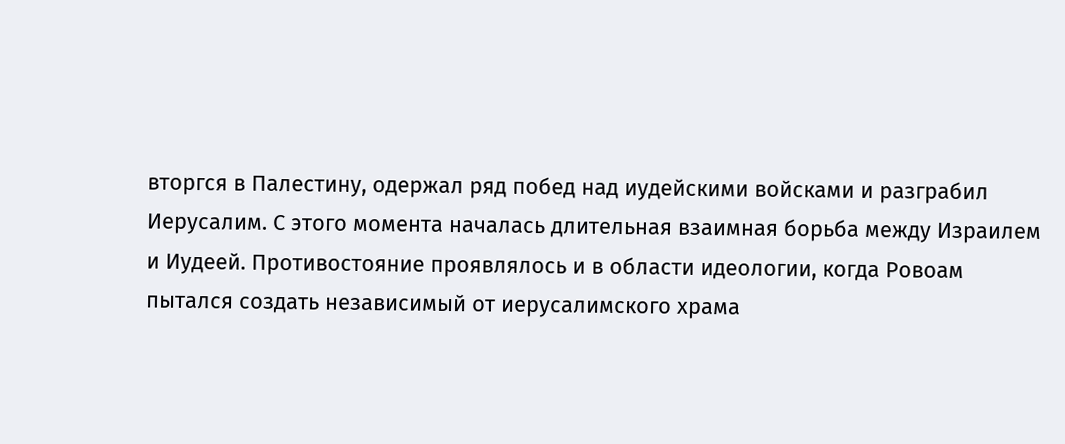вторгся в Палестину, одержал ряд побед над иудейскими войсками и разграбил Иерусалим. С этого момента началась длительная взаимная борьба между Израилем и Иудеей. Противостояние проявлялось и в области идеологии, когда Ровоам пытался создать независимый от иерусалимского храма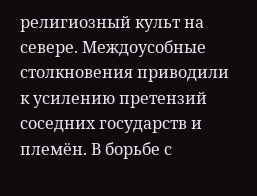религиозный культ на севере. Междоусобные столкновения приводили к усилению претензий соседних государств и племён. В борьбе с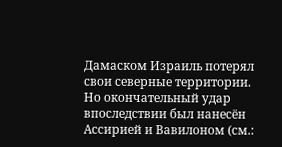Дамаском Израиль потерял свои северные территории. Но окончательный удар впоследствии был нанесён Ассирией и Вавилоном (см.: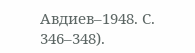Авдиев–1948. С. 346–348).